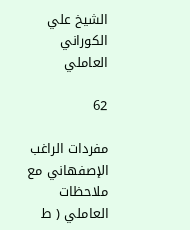الشيخ علي الكوراني العاملي

62

مفردات الراغب الإصفهاني مع ملاحظات العاملي ( ط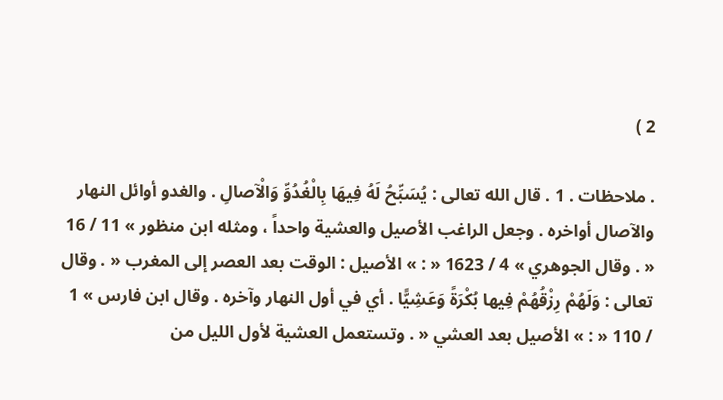2 )

. ملاحظات . 1 . قال الله تعالى : يُسَبِّحُ لَهُ فِيهَا بِالْغُدُوِّ وَالْآصالِ . والغدو أوائل النهار والآصال أواخره . وجعل الراغب الأصيل والعشية واحداً ، ومثله ابن منظور » 11 / 16 « . وقال الجوهري » 4 / 1623 « : » الأصيل : الوقت بعد العصر إلى المغرب « . وقال تعالى : وَلَهُمْ رِزْقُهُمْ فِيها بُكْرَةً وَعَشِيًّا . أي في أول النهار وآخره . وقال ابن فارس » 1 / 110 « : » الأصيل بعد العشي « . وتستعمل العشية لأول الليل من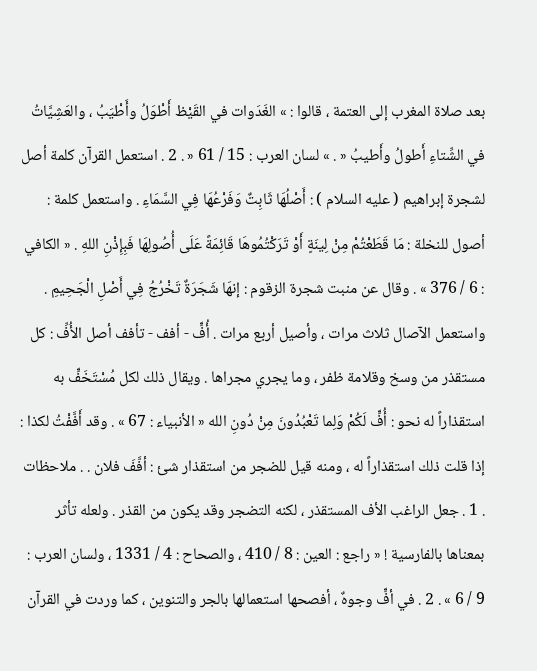بعد صلاة المغرب إلى العتمة ، قالوا : » الغَدَوات في القَيْظ أَطْوَلُ وأَطْيَبُ ، والعَشِيَّاتُ في الشِّتاءِ أَطولُ وأَطيبُ « . » لسان العرب : 15 / 61 « . 2 . استعمل القرآن كلمة أصل لشجرة إبراهيم ( عليه السلام ) : أَصْلُهَا ثَابِتٌ وَفَرْعُهَا فِي السَّمَاءِ . واستعمل كلمة : أصول للنخلة : مَا قَطَعْتُمْ مِنْ لِينَةٍ أَوْ تَرَكْتُمُوهَا قَائِمَةً عَلَى أُصُولِهَا فَبِإِذْنِ اللهِ . « الكافي : 6 / 376 » . وقال عن منبت شجرة الزقوم : إنهَا شَجَرَةٌ تَخْرُجُ فِي أَصْلِ الْجَحِيمِ . واستعمل الآصال ثلاث مرات ، وأصيل أربع مرات . أُفٍّ - أفف - تأفف أصل الأُفِّ : كل مستقذر من وسخ وقلامة ظفر ، وما يجري مجراها . ويقال ذلك لكل مُسْتَخَفٍّ به استقذاراً له نحو : أُفٍّ لَكُمْ وَلِما تَعْبُدُونَ مِنْ دُونِ الله « الأنبياء : 67 » . وقد أَفَّفْتُ لكذا : إذا قلت ذلك استقذاراً له ، ومنه قيل للضجر من استقذار شئ : أفَّفَ فلان . . ملاحظات . 1 . جعل الراغب الأف المستقذر ، لكنه التضجر وقد يكون من القذر . ولعله تأثر بمعناها بالفارسية ! « راجع : العين : 8 / 410 ، والصحاح : 4 / 1331 ، ولسان العرب : 9 / 6 » . 2 . في أفٍّ وجوهٌ ، أفصحها استعمالها بالجر والتنوين ، كما وردت في القرآن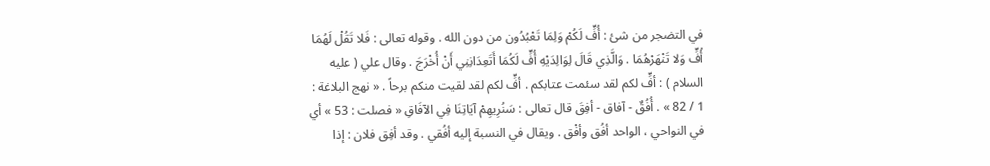في التضجر من شئ : أُفٍّ لَكُمْ وَلِمَا تَعْبُدُون من دون الله . وقوله تعالى : فَلا تَقُلْ لَهُمَا أُفٍّ وَلا تَنْهَرْهُمَا . وَالَّذِي قَالَ لِوَالِدَيْهِ أُفٍّ لَكُمَا أَتَعِدَانِنِي أَنْ أُخْرَجَ . وقال علي ( عليه السلام ) : أفٍّ لكم لقد سئمت عتابكم . أفٍّ لكم لقد لقيت منكم برحاً . « نهج البلاغة : 1 / 82 » . أُفُقٌ - آفاق - أفِقَ قال تعالى : سَنُرِيهِمْ آيَاتِنَا فِي الآفَاقِ « فصلت : 53 » أي في النواحي ، الواحد أفُق وأفْق . ويقال في النسبة إليه أفُقي . وقد أفِق فلان : إذا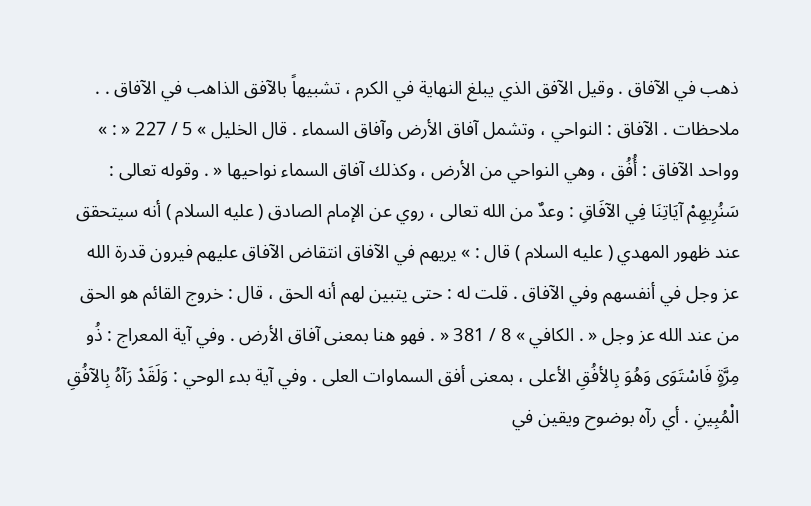ذهب في الآفاق . وقيل الآفق الذي يبلغ النهاية في الكرم ، تشبيهاً بالآفق الذاهب في الآفاق . . ملاحظات . الآفاق : النواحي ، وتشمل آفاق الأرض وآفاق السماء . قال الخليل » 5 / 227 « : » وواحد الآفاق : أُفُق ، وهي النواحي من الأرض ، وكذلك آفاق السماء نواحيها « . وقوله تعالى : سَنُرِيهِمْ آيَاتِنَا فِي الآفَاقِ : وعدٌ من الله تعالى ، روي عن الإمام الصادق ( عليه السلام ) أنه سيتحقق عند ظهور المهدي ( عليه السلام ) قال : » يريهم في الآفاق انتقاض الآفاق عليهم فيرون قدرة الله عز وجل في أنفسهم وفي الآفاق . قلت له : حتى يتبين لهم أنه الحق ، قال : خروج القائم هو الحق من عند الله عز وجل « . الكافي » 8 / 381 « . فهو هنا بمعنى آفاق الأرض . وفي آية المعراج : ذُو مِرَّةٍ فَاسْتَوَى وَهُوَ بِالأفُقِ الأعلى ، بمعنى أفق السماوات العلى . وفي آية بدء الوحي : وَلَقَدْ رَآهُ بِالآفُقِ الْمُبِينِ . أي رآه بوضوح ويقين في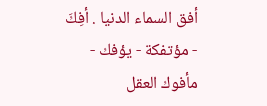أفق السماء الدنيا . أفِكَ - مؤتفكة - يؤفك - مأفوك العقل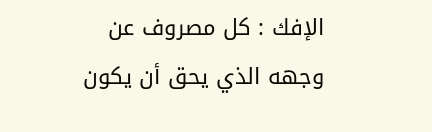الإفك : كل مصروف عن وجهه الذي يحق أن يكون